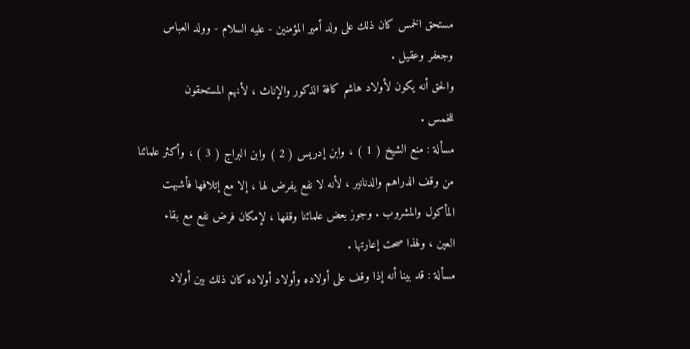مستحق الخمس كان ذلك على ولد أمير المؤمنين - عليه السلام - وولد العباس
وجعفر وعقيل .
والحق أنه يكون لأولاد هاشم كافة الذكور والإناث ، لأنهم المستحقون
للخمس .
مسألة : منع الشيخ ( 1 ) ، وابن إدريس ( 2 ) وابن البراج ( 3 ) ، وأكثر علمائنا
من وقف الدراهم والدنانير ، لأنه لا نفع يفرض لها ، إلا مع إتلافها فأشبهت
المأكول والمشروب . وجوز بعض علمائنا وقفها ، لإمكان فرض نفع مع بقاء
العين ، ولهذا صحت إعارتها .
مسألة : قد بينا أنه إذا وقف على أولاده وأولاد أولاده كان ذلك بين أولاد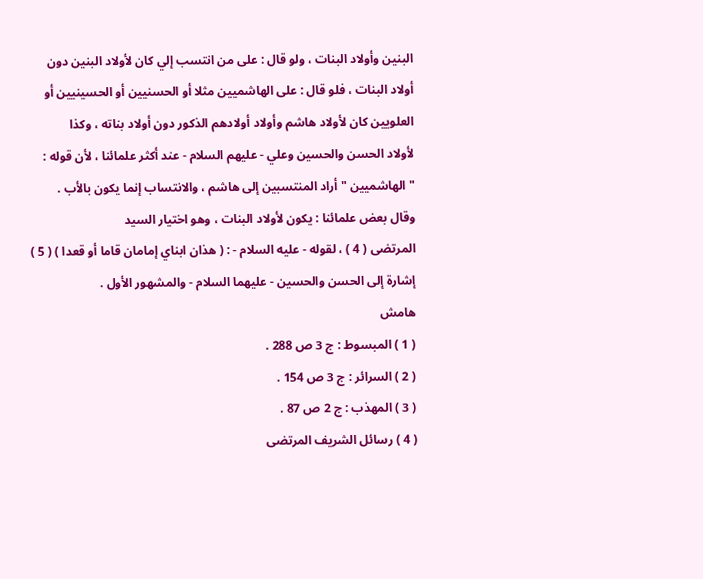البنين وأولاد البنات ، ولو قال : على من انتسب إلي كان لأولاد البنين دون
أولاد البنات ، فلو قال : على الهاشميين مثلا أو الحسنيين أو الحسينيين أو
العلويين كان لأولاد هاشم وأولاد أولادهم الذكور دون أولاد بناته ، وكذا
لأولاد الحسن والحسين وعلي - عليهم السلام - عند أكثر علمائنا ، لأن قوله :
" الهاشميين " أراد المنتسبين إلى هاشم ، والانتساب إنما يكون بالأب .
وقال بعض علمائنا : يكون لأولاد البنات ، وهو اختيار السيد
المرتضى ( 4 ) ، لقوله - عليه السلام - : ( هذان ابناي إمامان قاما أو قعدا ) ( 5 )
إشارة إلى الحسن والحسين - عليهما السلام - والمشهور الأول .
هامش
( 1 ) المبسوط : ج 3 ص 288 .
( 2 ) السرائر : ج 3 ص 154 .
( 3 ) المهذب : ج 2 ص 87 .
( 4 ) رسائل الشريف المرتضى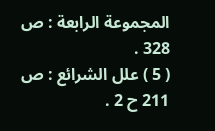المجموعة الرابعة : ص 328 .
( 5 ) علل الشرائع : ص 211 ح 2 .